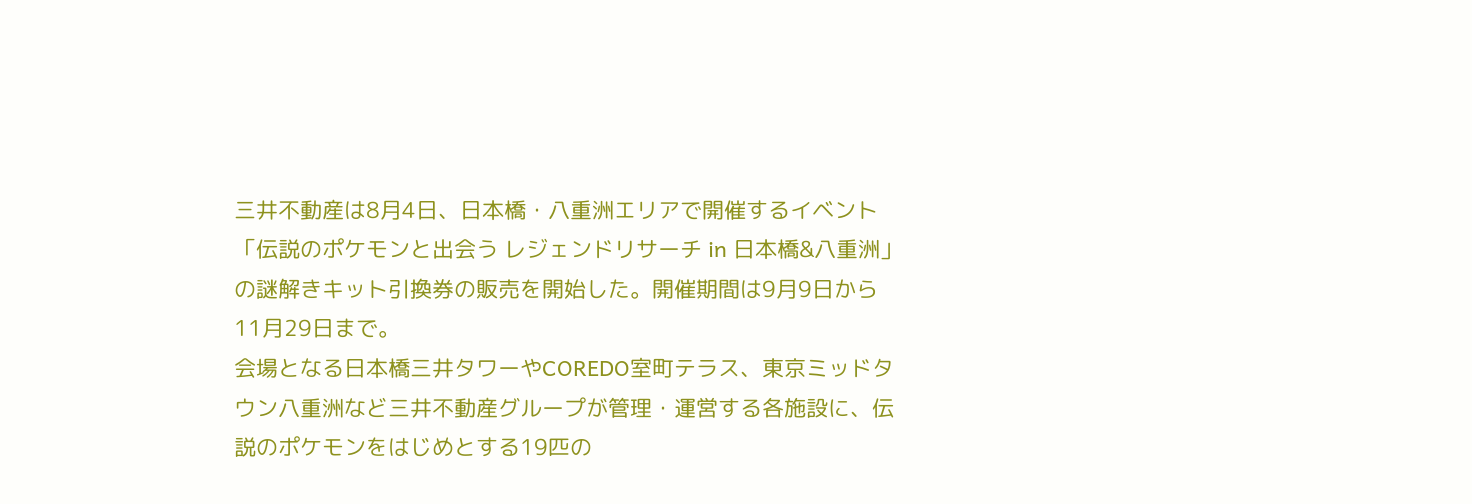三井不動産は8月4日、日本橋・八重洲エリアで開催するイベント「伝説のポケモンと出会う レジェンドリサーチ in 日本橋&八重洲」の謎解きキット引換券の販売を開始した。開催期間は9月9日から11月29日まで。
会場となる日本橋三井タワーやCOREDO室町テラス、東京ミッドタウン八重洲など三井不動産グループが管理・運営する各施設に、伝説のポケモンをはじめとする19匹の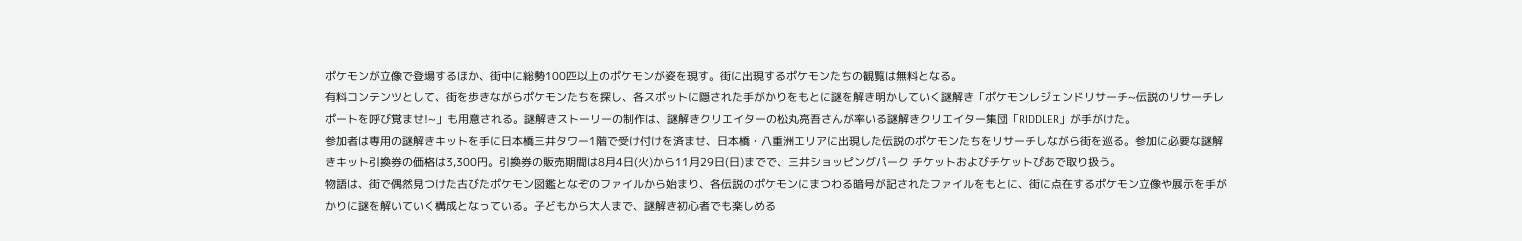ポケモンが立像で登場するほか、街中に総勢100匹以上のポケモンが姿を現す。街に出現するポケモンたちの観覧は無料となる。
有料コンテンツとして、街を歩きながらポケモンたちを探し、各スポットに隠された手がかりをもとに謎を解き明かしていく謎解き「ポケモンレジェンドリサーチ~伝説のリサーチレポートを呼び覚ませ!~」も用意される。謎解きストーリーの制作は、謎解きクリエイターの松丸亮吾さんが率いる謎解きクリエイター集団「RIDDLER」が手がけた。
参加者は専用の謎解きキットを手に日本橋三井タワー1階で受け付けを済ませ、日本橋・八重洲エリアに出現した伝説のポケモンたちをリサーチしながら街を巡る。参加に必要な謎解きキット引換券の価格は3,300円。引換券の販売期間は8月4日(火)から11月29日(日)までで、三井ショッピングパーク チケットおよびチケットぴあで取り扱う。
物語は、街で偶然見つけた古びたポケモン図鑑となぞのファイルから始まり、各伝説のポケモンにまつわる暗号が記されたファイルをもとに、街に点在するポケモン立像や展示を手がかりに謎を解いていく構成となっている。子どもから大人まで、謎解き初心者でも楽しめる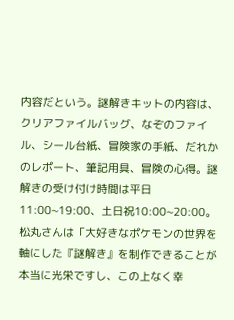内容だという。謎解きキットの内容は、クリアファイルバッグ、なぞのファイル、シール台紙、冒険家の手紙、だれかのレポート、筆記用具、冒険の心得。謎解きの受け付け時間は平日11:00~19:00、土日祝10:00~20:00。
松丸さんは「大好きなポケモンの世界を軸にした『謎解き』を制作できることが本当に光栄ですし、この上なく幸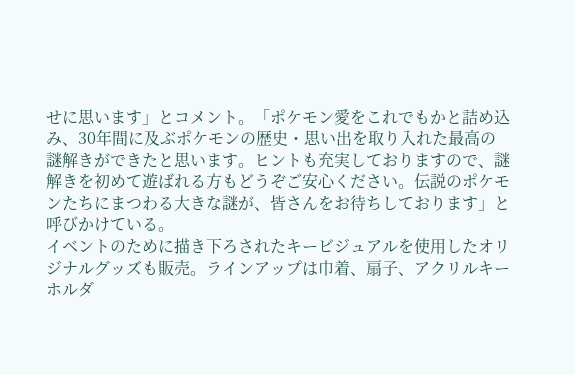せに思います」とコメント。「ポケモン愛をこれでもかと詰め込み、30年間に及ぶポケモンの歴史・思い出を取り入れた最高の謎解きができたと思います。ヒントも充実しておりますので、謎解きを初めて遊ばれる方もどうぞご安心ください。伝説のポケモンたちにまつわる大きな謎が、皆さんをお待ちしております」と呼びかけている。
イベントのために描き下ろされたキービジュアルを使用したオリジナルグッズも販売。ラインアップは巾着、扇子、アクリルキーホルダ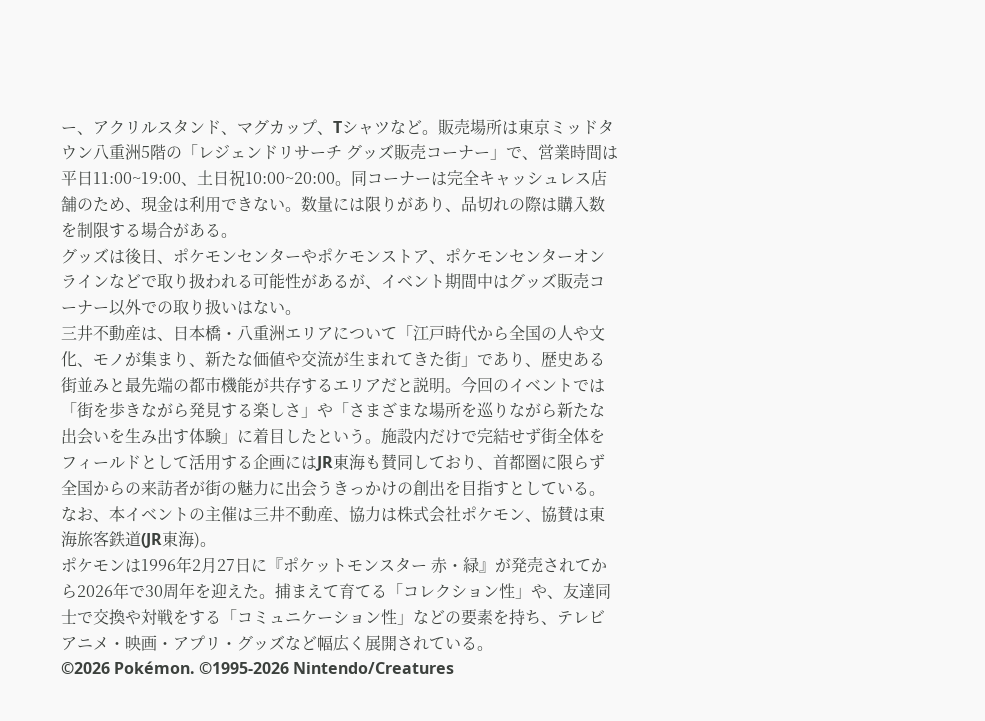ー、アクリルスタンド、マグカップ、Tシャツなど。販売場所は東京ミッドタウン八重洲5階の「レジェンドリサーチ グッズ販売コーナー」で、営業時間は平日11:00~19:00、土日祝10:00~20:00。同コーナーは完全キャッシュレス店舗のため、現金は利用できない。数量には限りがあり、品切れの際は購入数を制限する場合がある。
グッズは後日、ポケモンセンターやポケモンストア、ポケモンセンターオンラインなどで取り扱われる可能性があるが、イベント期間中はグッズ販売コーナー以外での取り扱いはない。
三井不動産は、日本橋・八重洲エリアについて「江戸時代から全国の人や文化、モノが集まり、新たな価値や交流が生まれてきた街」であり、歴史ある街並みと最先端の都市機能が共存するエリアだと説明。今回のイベントでは「街を歩きながら発見する楽しさ」や「さまざまな場所を巡りながら新たな出会いを生み出す体験」に着目したという。施設内だけで完結せず街全体をフィールドとして活用する企画にはJR東海も賛同しており、首都圏に限らず全国からの来訪者が街の魅力に出会うきっかけの創出を目指すとしている。なお、本イベントの主催は三井不動産、協力は株式会社ポケモン、協賛は東海旅客鉄道(JR東海)。
ポケモンは1996年2月27日に『ポケットモンスター 赤・緑』が発売されてから2026年で30周年を迎えた。捕まえて育てる「コレクション性」や、友達同士で交換や対戦をする「コミュニケーション性」などの要素を持ち、テレビアニメ・映画・アプリ・グッズなど幅広く展開されている。
©2026 Pokémon. ©1995-2026 Nintendo/Creatures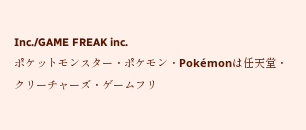Inc./GAME FREAK inc.
ポケットモンスター・ポケモン・Pokémonは任天堂・クリーチャーズ・ゲームフリ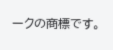ークの商標です。